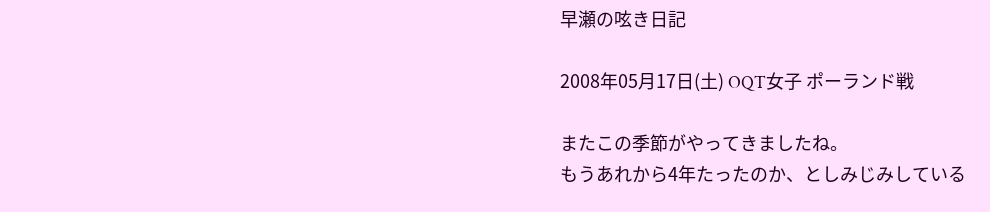早瀬の呟き日記

2008年05月17日(土) OQT女子 ポーランド戦

またこの季節がやってきましたね。
もうあれから4年たったのか、としみじみしている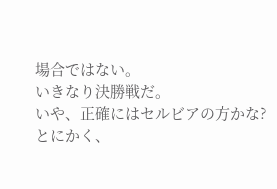場合ではない。
いきなり決勝戦だ。
いや、正確にはセルビアの方かな?
とにかく、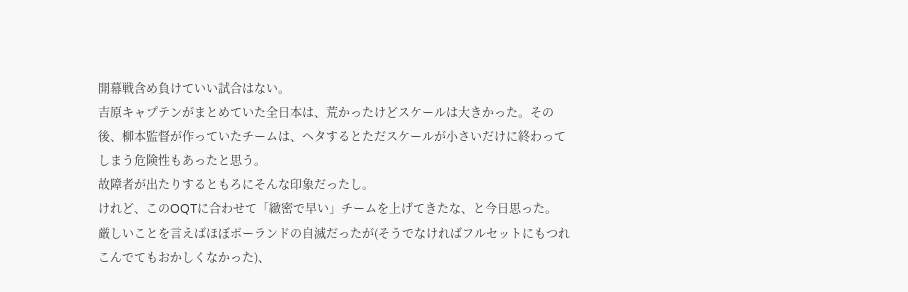開幕戦含め負けていい試合はない。
吉原キャプテンがまとめていた全日本は、荒かったけどスケールは大きかった。その後、柳本監督が作っていたチームは、ヘタするとただスケールが小さいだけに終わってしまう危険性もあったと思う。
故障者が出たりするともろにそんな印象だったし。
けれど、このOQTに合わせて「緻密で早い」チームを上げてきたな、と今日思った。
厳しいことを言えばほぼポーランドの自滅だったが(そうでなければフルセットにもつれこんでてもおかしくなかった)、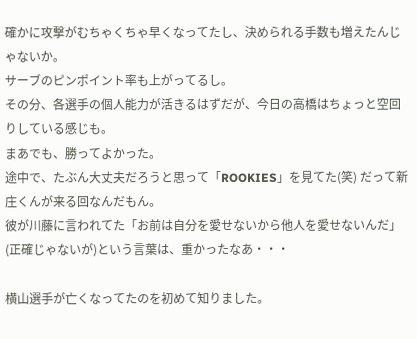確かに攻撃がむちゃくちゃ早くなってたし、決められる手数も増えたんじゃないか。
サーブのピンポイント率も上がってるし。
その分、各選手の個人能力が活きるはずだが、今日の高橋はちょっと空回りしている感じも。
まあでも、勝ってよかった。
途中で、たぶん大丈夫だろうと思って「ROOKIES」を見てた(笑) だって新庄くんが来る回なんだもん。
彼が川藤に言われてた「お前は自分を愛せないから他人を愛せないんだ」(正確じゃないが)という言葉は、重かったなあ・・・

横山選手が亡くなってたのを初めて知りました。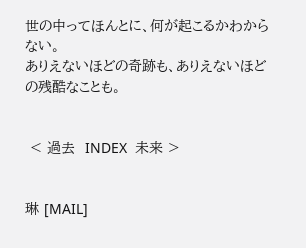世の中ってほんとに、何が起こるかわからない。
ありえないほどの奇跡も、ありえないほどの残酷なことも。


 < 過去  INDEX  未来 >


琳 [MAIL]